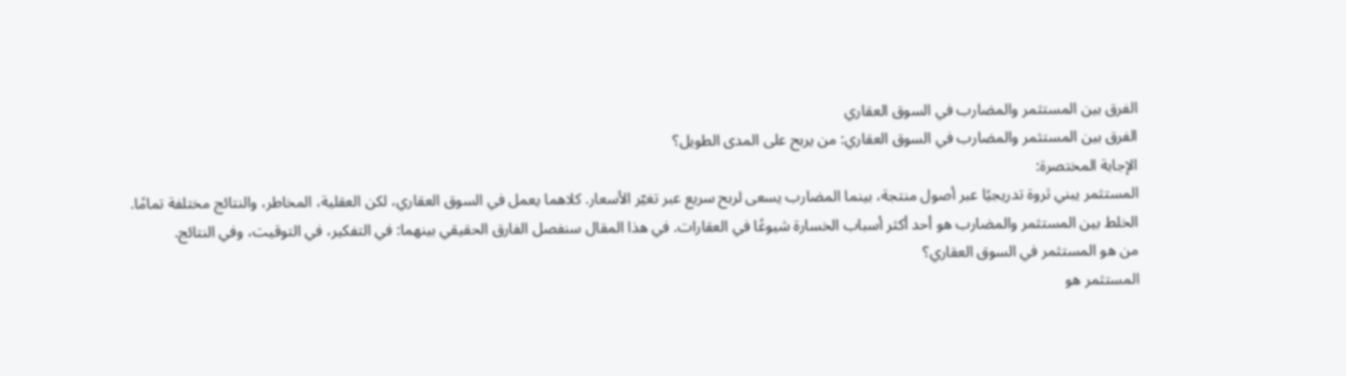الفرق بين المستثمر والمضارب في السوق العقاري
الفرق بين المستثمر والمضارب في السوق العقاري: من يربح على المدى الطويل؟
الإجابة المختصرة:
المستثمر يبني ثروة تدريجيًا عبر أصول منتجة، بينما المضارب يسعى لربح سريع عبر تغيّر الأسعار. كلاهما يعمل في السوق العقاري، لكن العقلية، المخاطر، والنتائج مختلفة تمامًا.
الخلط بين المستثمر والمضارب هو أحد أكثر أسباب الخسارة شيوعًا في العقارات. في هذا المقال سنفصل الفارق الحقيقي بينهما: في التفكير، في التوقيت، وفي النتائج.
من هو المستثمر في السوق العقاري؟
المستثمر هو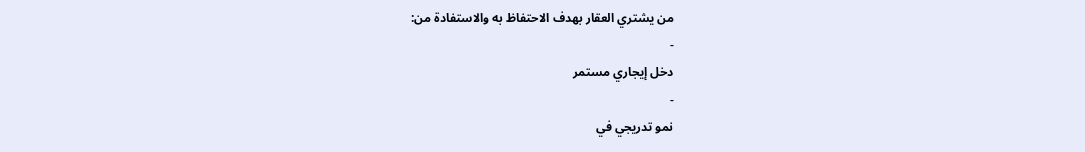من يشتري العقار بهدف الاحتفاظ به والاستفادة من:
-
دخل إيجاري مستمر
-
نمو تدريجي في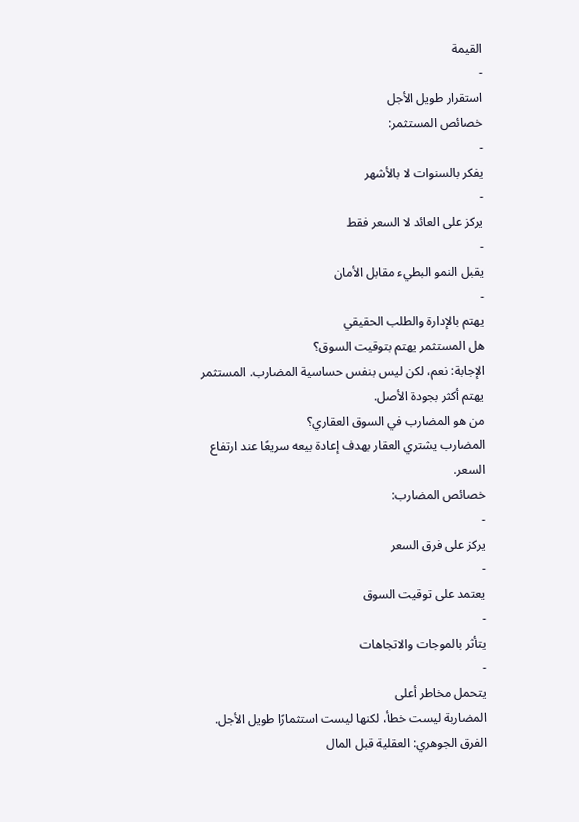القيمة
-
استقرار طويل الأجل
خصائص المستثمر:
-
يفكر بالسنوات لا بالأشهر
-
يركز على العائد لا السعر فقط
-
يقبل النمو البطيء مقابل الأمان
-
يهتم بالإدارة والطلب الحقيقي
هل المستثمر يهتم بتوقيت السوق؟
الإجابة: نعم، لكن ليس بنفس حساسية المضارب. المستثمر يهتم أكثر بجودة الأصل.
من هو المضارب في السوق العقاري؟
المضارب يشتري العقار بهدف إعادة بيعه سريعًا عند ارتفاع السعر.
خصائص المضارب:
-
يركز على فرق السعر
-
يعتمد على توقيت السوق
-
يتأثر بالموجات والاتجاهات
-
يتحمل مخاطر أعلى
المضاربة ليست خطأ، لكنها ليست استثمارًا طويل الأجل.
الفرق الجوهري: العقلية قبل المال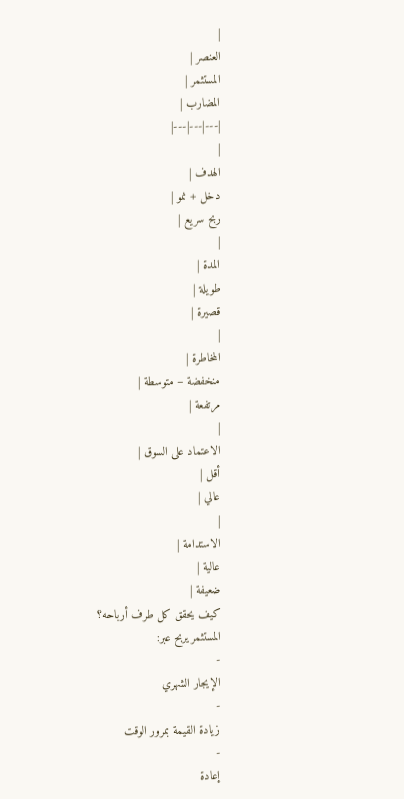|
العنصر |
المستثمر |
المضارب |
|---|---|---|
|
الهدف |
دخل + نمو |
ربح سريع |
|
المدة |
طويلة |
قصيرة |
|
المخاطرة |
منخفضة – متوسطة |
مرتفعة |
|
الاعتماد على السوق |
أقل |
عالي |
|
الاستدامة |
عالية |
ضعيفة |
كيف يحقق كل طرف أرباحه؟
المستثمر يربح عبر:
-
الإيجار الشهري
-
زيادة القيمة بمرور الوقت
-
إعادة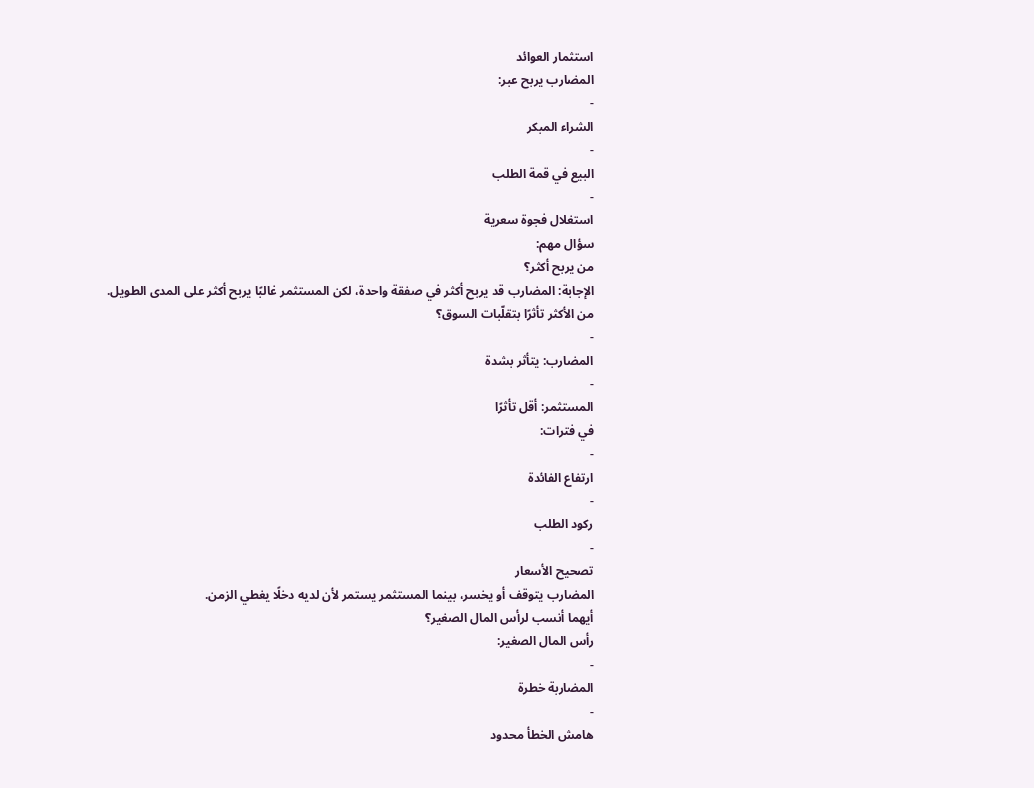استثمار العوائد
المضارب يربح عبر:
-
الشراء المبكر
-
البيع في قمة الطلب
-
استغلال فجوة سعرية
سؤال مهم:
من يربح أكثر؟
الإجابة: المضارب قد يربح أكثر في صفقة واحدة، لكن المستثمر غالبًا يربح أكثر على المدى الطويل.
من الأكثر تأثرًا بتقلّبات السوق؟
-
المضارب: يتأثر بشدة
-
المستثمر: أقل تأثرًا
في فترات:
-
ارتفاع الفائدة
-
ركود الطلب
-
تصحيح الأسعار
المضارب يتوقف أو يخسر، بينما المستثمر يستمر لأن لديه دخلًا يغطي الزمن.
أيهما أنسب لرأس المال الصغير؟
رأس المال الصغير:
-
المضاربة خطرة
-
هامش الخطأ محدود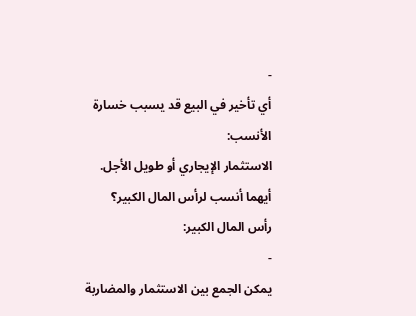-
أي تأخير في البيع قد يسبب خسارة
الأنسب:
الاستثمار الإيجاري أو طويل الأجل.
أيهما أنسب لرأس المال الكبير؟
رأس المال الكبير:
-
يمكن الجمع بين الاستثمار والمضاربة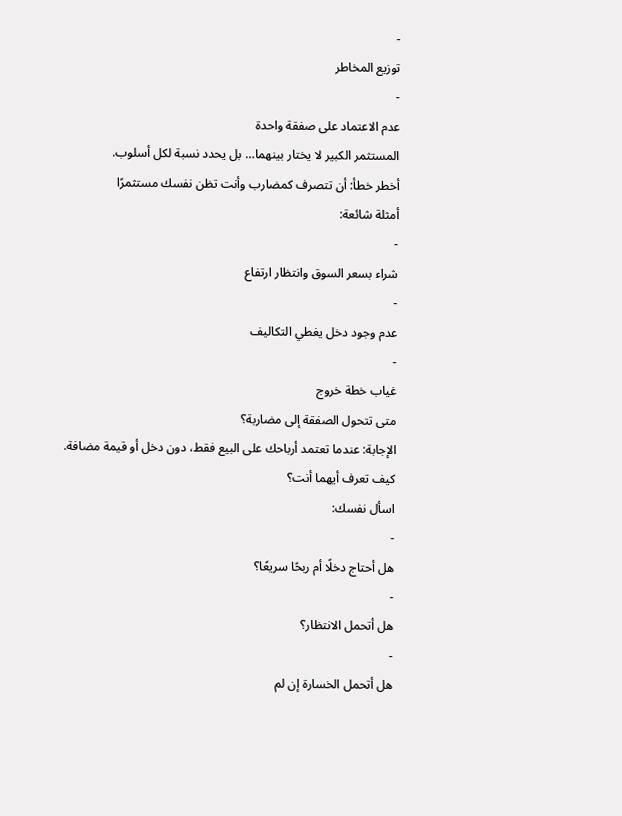-
توزيع المخاطر
-
عدم الاعتماد على صفقة واحدة
المستثمر الكبير لا يختار بينهما… بل يحدد نسبة لكل أسلوب.
أخطر خطأ: أن تتصرف كمضارب وأنت تظن نفسك مستثمرًا
أمثلة شائعة:
-
شراء بسعر السوق وانتظار ارتفاع
-
عدم وجود دخل يغطي التكاليف
-
غياب خطة خروج
متى تتحول الصفقة إلى مضاربة؟
الإجابة: عندما تعتمد أرباحك على البيع فقط، دون دخل أو قيمة مضافة.
كيف تعرف أيهما أنت؟
اسأل نفسك:
-
هل أحتاج دخلًا أم ربحًا سريعًا؟
-
هل أتحمل الانتظار؟
-
هل أتحمل الخسارة إن لم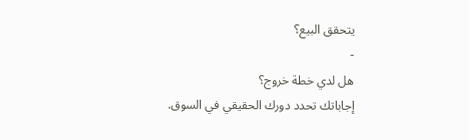يتحقق البيع؟
-
هل لدي خطة خروج؟
إجاباتك تحدد دورك الحقيقي في السوق.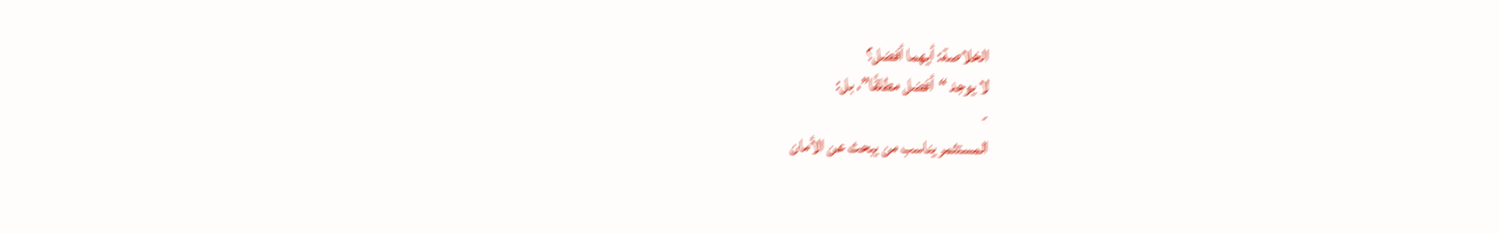الخلاصة: أيهما أفضل؟
لا يوجد “أفضل مطلقًا”، بل:
-
المستثمر يناسب من يبحث عن الأمان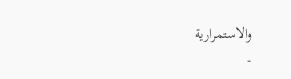والاستمرارية
-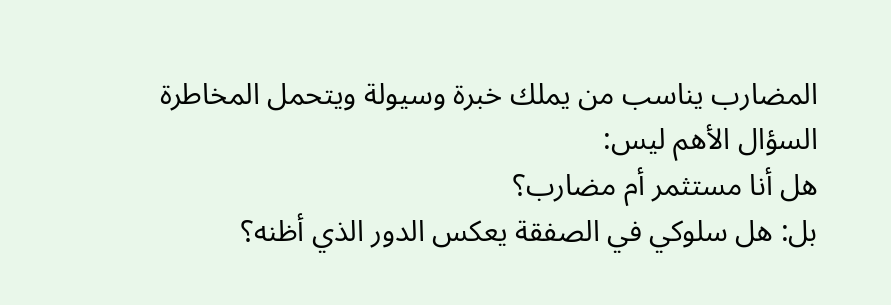المضارب يناسب من يملك خبرة وسيولة ويتحمل المخاطرة
السؤال الأهم ليس:
هل أنا مستثمر أم مضارب؟
بل: هل سلوكي في الصفقة يعكس الدور الذي أظنه؟